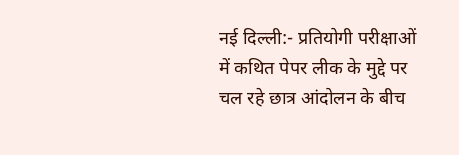नई दिल्ली:- प्रतियोगी परीक्षाओं में कथित पेपर लीक के मुद्दे पर चल रहे छात्र आंदोलन के बीच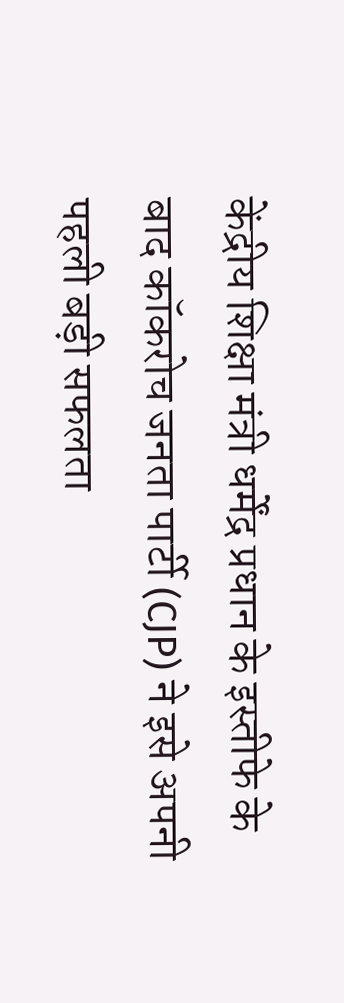केंद्रीय शिक्षा मंत्री धर्मेंद्र प्रधान के इस्तीफे के बाद कॉकरोच जनता पार्टी (CJP) ने इसे अपनी पहली बड़ी सफलता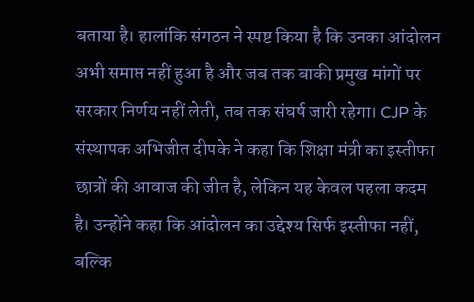बताया है। हालांकि संगठन ने स्पष्ट किया है कि उनका आंदोलन अभी समाप्त नहीं हुआ है और जब तक बाकी प्रमुख मांगों पर सरकार निर्णय नहीं लेती, तब तक संघर्ष जारी रहेगा। CJP के संस्थापक अभिजीत दीपके ने कहा कि शिक्षा मंत्री का इस्तीफा छात्रों की आवाज की जीत है, लेकिन यह केवल पहला कदम है। उन्होंने कहा कि आंदोलन का उद्देश्य सिर्फ इस्तीफा नहीं, बल्कि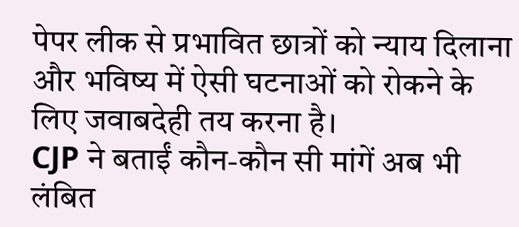पेपर लीक से प्रभावित छात्रों को न्याय दिलाना और भविष्य में ऐसी घटनाओं को रोकने के लिए जवाबदेही तय करना है।
CJP ने बताईं कौन-कौन सी मांगें अब भी लंबित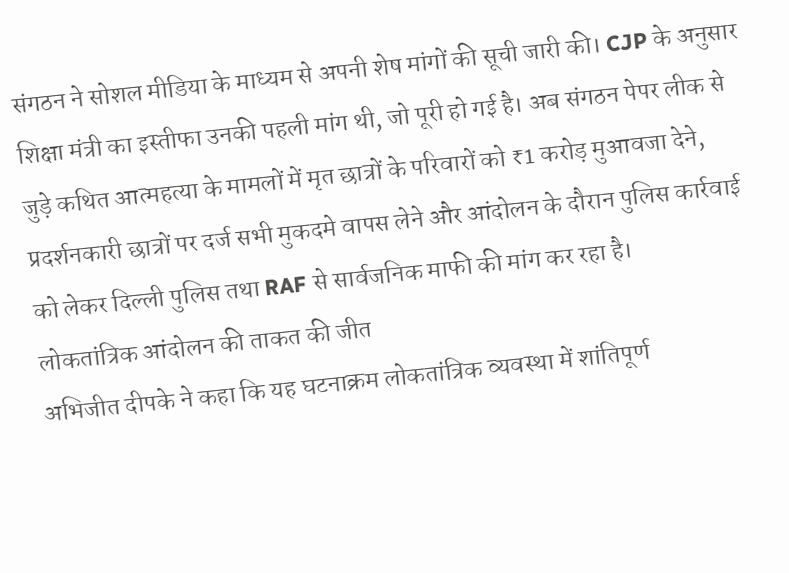संगठन ने सोशल मीडिया के माध्यम से अपनी शेष मांगों की सूची जारी की। CJP के अनुसार शिक्षा मंत्री का इस्तीफा उनकी पहली मांग थी, जो पूरी हो गई है। अब संगठन पेपर लीक से जुड़े कथित आत्महत्या के मामलों में मृत छात्रों के परिवारों को ₹1 करोड़ मुआवजा देने, प्रदर्शनकारी छात्रों पर दर्ज सभी मुकदमे वापस लेने और आंदोलन के दौरान पुलिस कार्रवाई को लेकर दिल्ली पुलिस तथा RAF से सार्वजनिक माफी की मांग कर रहा है।
लोकतांत्रिक आंदोलन की ताकत की जीत
अभिजीत दीपके ने कहा कि यह घटनाक्रम लोकतांत्रिक व्यवस्था में शांतिपूर्ण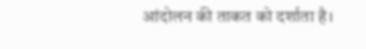आंदोलन की ताकत को दर्शाता है।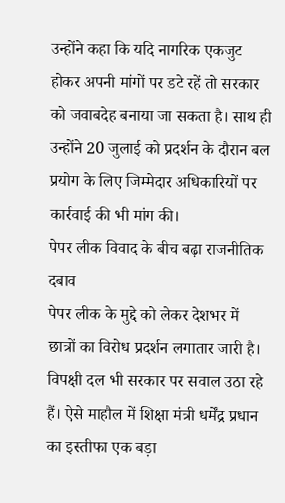उन्होंने कहा कि यदि नागरिक एकजुट होकर अपनी मांगों पर डटे रहें तो सरकार को जवाबदेह बनाया जा सकता है। साथ ही उन्होंने 20 जुलाई को प्रदर्शन के दौरान बल प्रयोग के लिए जिम्मेदार अधिकारियों पर कार्रवाई की भी मांग की।
पेपर लीक विवाद के बीच बढ़ा राजनीतिक दबाव
पेपर लीक के मुद्दे को लेकर देशभर में छात्रों का विरोध प्रदर्शन लगातार जारी है। विपक्षी दल भी सरकार पर सवाल उठा रहे हैं। ऐसे माहौल में शिक्षा मंत्री धर्मेंद्र प्रधान का इस्तीफा एक बड़ा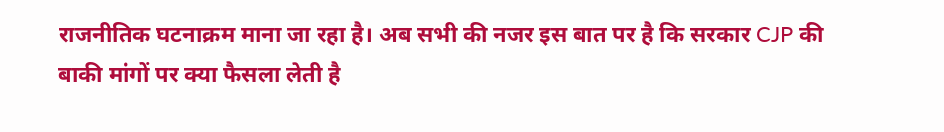राजनीतिक घटनाक्रम माना जा रहा है। अब सभी की नजर इस बात पर है कि सरकार CJP की बाकी मांगों पर क्या फैसला लेती है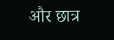और छात्र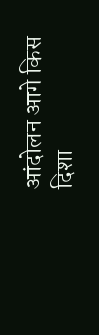आंदोलन आगे किस दिशा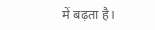में बढ़ता है।